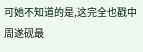可她不知道的是,这完全也戳中周遂砚最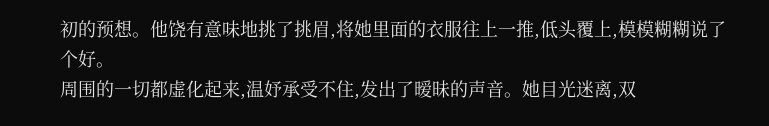初的预想。他饶有意味地挑了挑眉,将她里面的衣服往上一推,低头覆上,模模糊糊说了个好。
周围的一切都虚化起来,温妤承受不住,发出了暧昧的声音。她目光迷离,双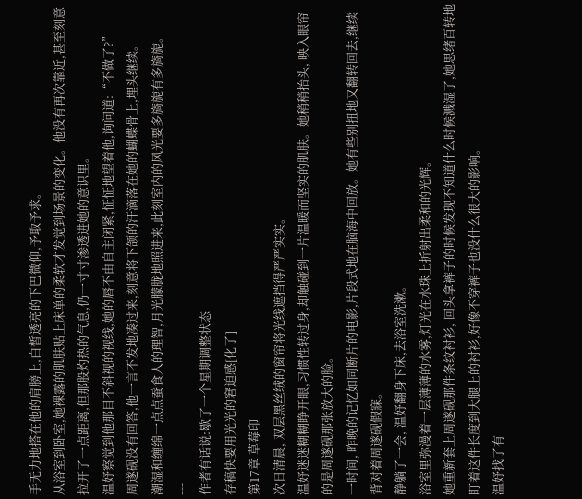手无力地搭在他的肩膀上,白皙透亮的下巴微仰,予取予求。
从浴室到卧室,她裸露的肌肤贴上床单的柔软才发觉到场景的变化。他没有再次靠近,甚至刻意拉开了一点距离,但那股灼热的气息,仍一寸寸渗透进她的意识里。
温妤察觉到他那目不斜视的视线,她的唇不由自主闭紧,怔怔地望着他,询问道:“不做了?”
周遂砚没有回答,他一言不发地凑过来,刻意将下颌的汗滴落在她的蝴蝶骨上,埋头继续。
潮湿和缠绵一点点蚕食人的理智,月光朦胧地照进来,此刻室内的风光要多旖旎有多旖旎。
---
作者有话说:歇了一个星期调整状态
存稿快要用光光的窘迫感[化了]
第17章 草莓印
次日清晨, 双层黑丝绒的窗帘将光线遮挡得严严实实。
温妤迷迷糊糊睁开眼,习惯性转过身,却触碰到一片温暖而坚实的肌肤。她稍稍抬头, 映入眼帘的是周遂砚那张放大的脸。
一时间, 昨晚的记忆如同断片的电影,片段式地在脑海中回放。她有些别扭地又翻转回去,继续背对着周遂砚假寐。
静躺了一会, 温妤翻身下床,去浴室洗漱。
浴室里弥漫着一层薄薄的水雾,灯光在水珠上折射出柔和的光辉。
她重新套上周遂砚那件条纹衬衫, 回头拿裤子的时候发现不知道什么时候溅湿了,她思绪百转地盯着这件长度到大腿上的衬衫,好像不穿裤子也没什么很大的影响。
温妤找了有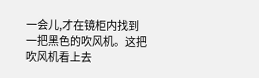一会儿,才在镜柜内找到一把黑色的吹风机。这把吹风机看上去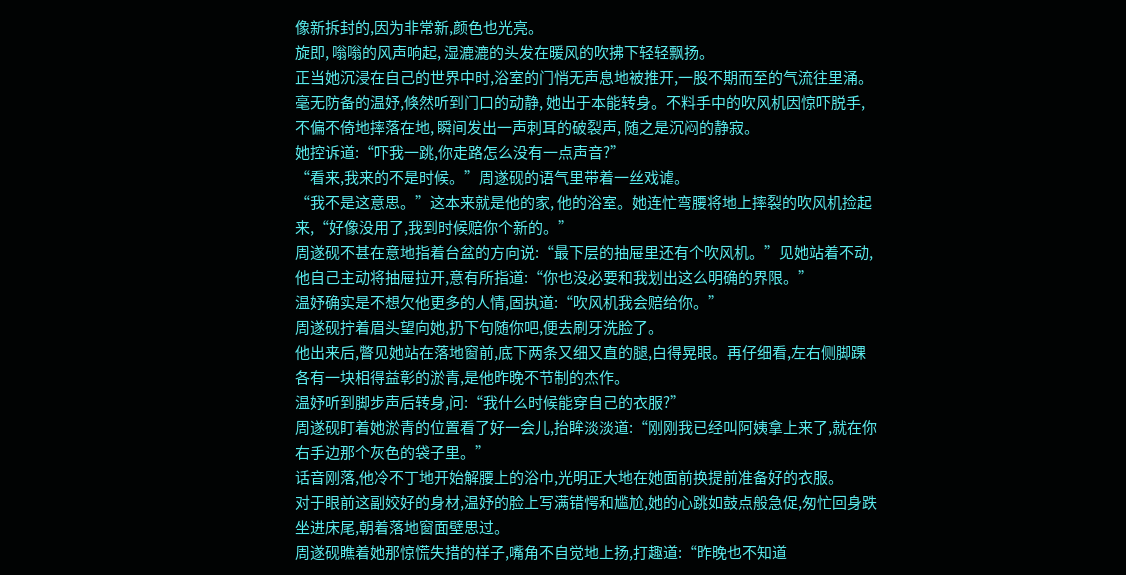像新拆封的,因为非常新,颜色也光亮。
旋即, 嗡嗡的风声响起, 湿漉漉的头发在暖风的吹拂下轻轻飘扬。
正当她沉浸在自己的世界中时,浴室的门悄无声息地被推开,一股不期而至的气流往里涌。
毫无防备的温妤,倏然听到门口的动静, 她出于本能转身。不料手中的吹风机因惊吓脱手, 不偏不倚地摔落在地, 瞬间发出一声刺耳的破裂声, 随之是沉闷的静寂。
她控诉道:“吓我一跳,你走路怎么没有一点声音?”
“看来,我来的不是时候。”周遂砚的语气里带着一丝戏谑。
“我不是这意思。”这本来就是他的家, 他的浴室。她连忙弯腰将地上摔裂的吹风机捡起来,“好像没用了,我到时候赔你个新的。”
周遂砚不甚在意地指着台盆的方向说:“最下层的抽屉里还有个吹风机。”见她站着不动,他自己主动将抽屉拉开,意有所指道:“你也没必要和我划出这么明确的界限。”
温妤确实是不想欠他更多的人情,固执道:“吹风机我会赔给你。”
周遂砚拧着眉头望向她,扔下句随你吧,便去刷牙洗脸了。
他出来后,瞥见她站在落地窗前,底下两条又细又直的腿,白得晃眼。再仔细看,左右侧脚踝各有一块相得益彰的淤青,是他昨晚不节制的杰作。
温妤听到脚步声后转身,问:“我什么时候能穿自己的衣服?”
周遂砚盯着她淤青的位置看了好一会儿,抬眸淡淡道:“刚刚我已经叫阿姨拿上来了,就在你右手边那个灰色的袋子里。”
话音刚落,他冷不丁地开始解腰上的浴巾,光明正大地在她面前换提前准备好的衣服。
对于眼前这副姣好的身材,温妤的脸上写满错愕和尴尬,她的心跳如鼓点般急促,匆忙回身跌坐进床尾,朝着落地窗面壁思过。
周遂砚瞧着她那惊慌失措的样子,嘴角不自觉地上扬,打趣道:“昨晚也不知道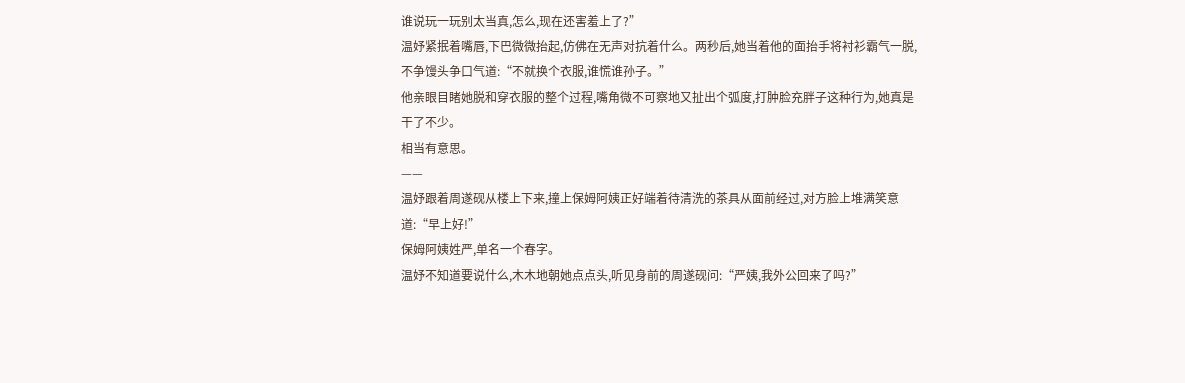谁说玩一玩别太当真,怎么,现在还害羞上了?”
温妤紧抿着嘴唇,下巴微微抬起,仿佛在无声对抗着什么。两秒后,她当着他的面抬手将衬衫霸气一脱,不争馒头争口气道:“不就换个衣服,谁慌谁孙子。”
他亲眼目睹她脱和穿衣服的整个过程,嘴角微不可察地又扯出个弧度,打肿脸充胖子这种行为,她真是干了不少。
相当有意思。
——
温妤跟着周遂砚从楼上下来,撞上保姆阿姨正好端着待清洗的茶具从面前经过,对方脸上堆满笑意道:“早上好!”
保姆阿姨姓严,单名一个春字。
温妤不知道要说什么,木木地朝她点点头,听见身前的周遂砚问:“严姨,我外公回来了吗?”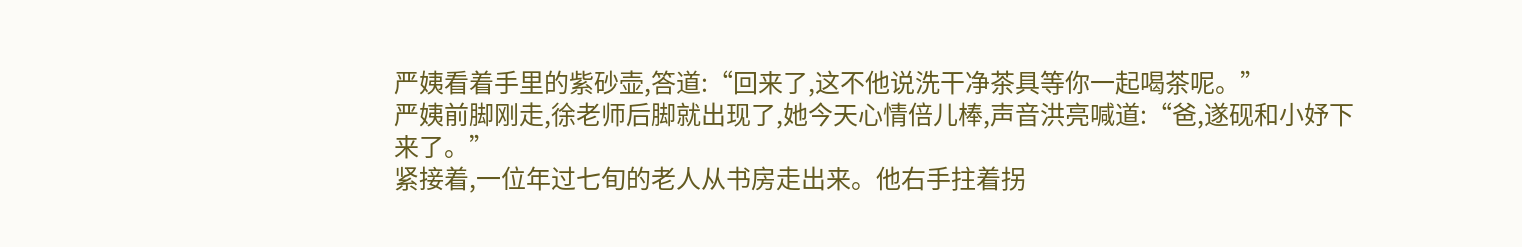严姨看着手里的紫砂壶,答道:“回来了,这不他说洗干净茶具等你一起喝茶呢。”
严姨前脚刚走,徐老师后脚就出现了,她今天心情倍儿棒,声音洪亮喊道:“爸,遂砚和小妤下来了。”
紧接着,一位年过七旬的老人从书房走出来。他右手拄着拐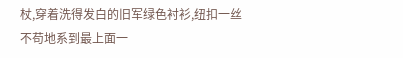杖,穿着洗得发白的旧军绿色衬衫,纽扣一丝不苟地系到最上面一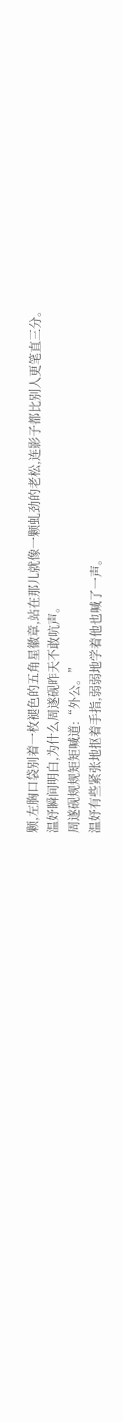颗,左胸口袋别着一枚褪色的五角星徽章,站在那儿就像一颗虬劲的老松,连影子都比别人更笔直三分。
温妤瞬间明白,为什么周遂砚昨天不敢吭声。
周遂砚规规矩矩喊道:“外公。”
温妤有些紧张地抠着手指,弱弱地学着他也喊了一声。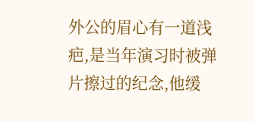外公的眉心有一道浅疤,是当年演习时被弹片擦过的纪念,他缓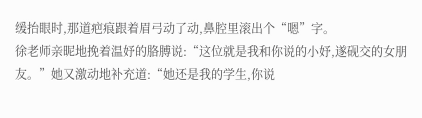缓抬眼时,那道疤痕跟着眉弓动了动,鼻腔里滚出个“嗯”字。
徐老师亲昵地挽着温妤的胳膊说:“这位就是我和你说的小妤,遂砚交的女朋友。”她又激动地补充道:“她还是我的学生,你说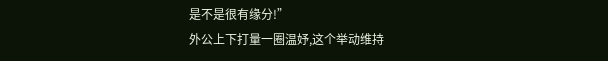是不是很有缘分!”
外公上下打量一圈温妤,这个举动维持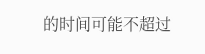的时间可能不超过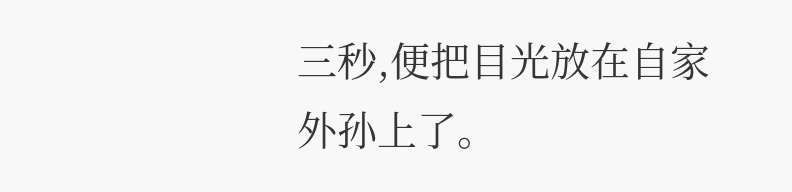三秒,便把目光放在自家外孙上了。